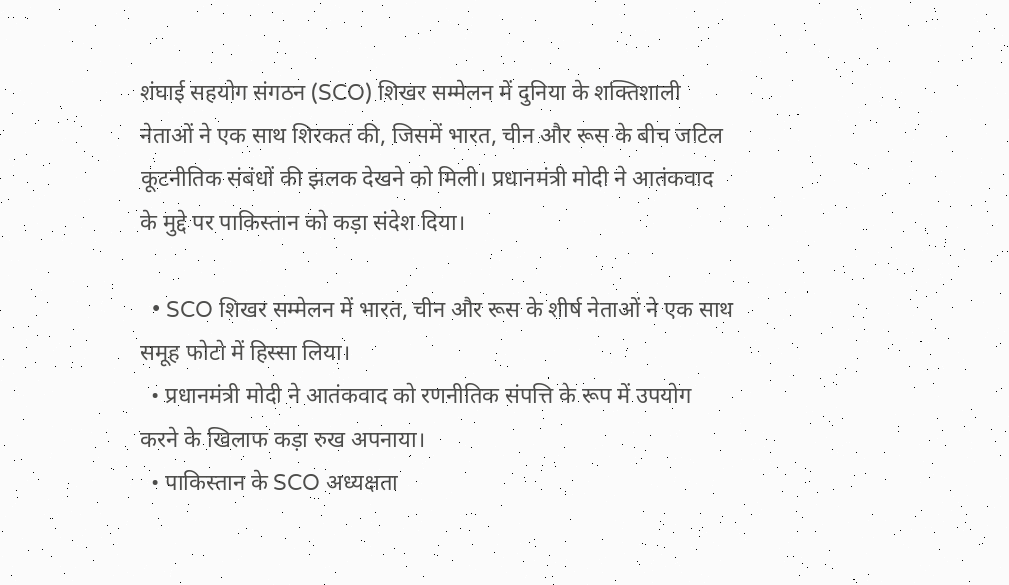शंघाई सहयोग संगठन (SCO) शिखर सम्मेलन में दुनिया के शक्तिशाली नेताओं ने एक साथ शिरकत की, जिसमें भारत, चीन और रूस के बीच जटिल कूटनीतिक संबंधों की झलक देखने को मिली। प्रधानमंत्री मोदी ने आतंकवाद के मुद्दे पर पाकिस्तान को कड़ा संदेश दिया।

  • SCO शिखर सम्मेलन में भारत, चीन और रूस के शीर्ष नेताओं ने एक साथ समूह फोटो में हिस्सा लिया।
  • प्रधानमंत्री मोदी ने आतंकवाद को रणनीतिक संपत्ति के रूप में उपयोग करने के खिलाफ कड़ा रुख अपनाया।
  • पाकिस्तान के SCO अध्यक्षता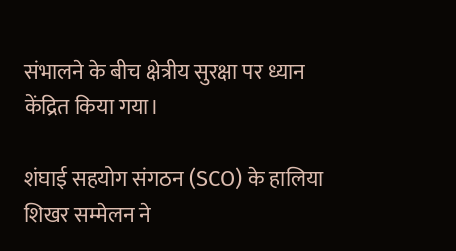संभालने के बीच क्षेत्रीय सुरक्षा पर ध्यान केंद्रित किया गया।

शंघाई सहयोग संगठन (SCO) के हालिया शिखर सम्मेलन ने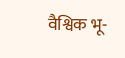वैश्विक भू-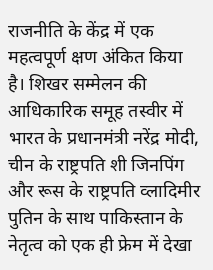राजनीति के केंद्र में एक महत्वपूर्ण क्षण अंकित किया है। शिखर सम्मेलन की आधिकारिक समूह तस्वीर में भारत के प्रधानमंत्री नरेंद्र मोदी, चीन के राष्ट्रपति शी जिनपिंग और रूस के राष्ट्रपति व्लादिमीर पुतिन के साथ पाकिस्तान के नेतृत्व को एक ही फ्रेम में देखा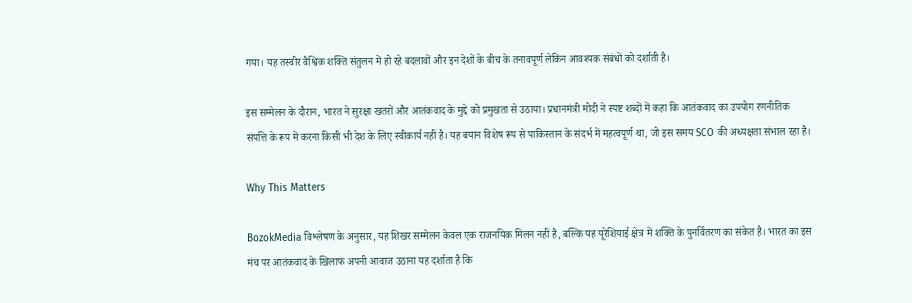गया। यह तस्वीर वैश्विक शक्ति संतुलन में हो रहे बदलावों और इन देशों के बीच के तनावपूर्ण लेकिन आवश्यक संबंधों को दर्शाती है।

इस सम्मेलन के दौरान, भारत ने सुरक्षा खतरों और आतंकवाद के मुद्दे को प्रमुखता से उठाया। प्रधानमंत्री मोदी ने स्पष्ट शब्दों में कहा कि आतंकवाद का उपयोग रणनीतिक संपत्ति के रूप में करना किसी भी देश के लिए स्वीकार्य नहीं है। यह बयान विशेष रूप से पाकिस्तान के संदर्भ में महत्वपूर्ण था, जो इस समय SCO की अध्यक्षता संभाल रहा है।

Why This Matters

BozokMedia विश्लेषण के अनुसार, यह शिखर सम्मेलन केवल एक राजनयिक मिलन नहीं है, बल्कि यह यूरेशियाई क्षेत्र में शक्ति के पुनर्वितरण का संकेत है। भारत का इस मंच पर आतंकवाद के खिलाफ अपनी आवाज उठाना यह दर्शाता है कि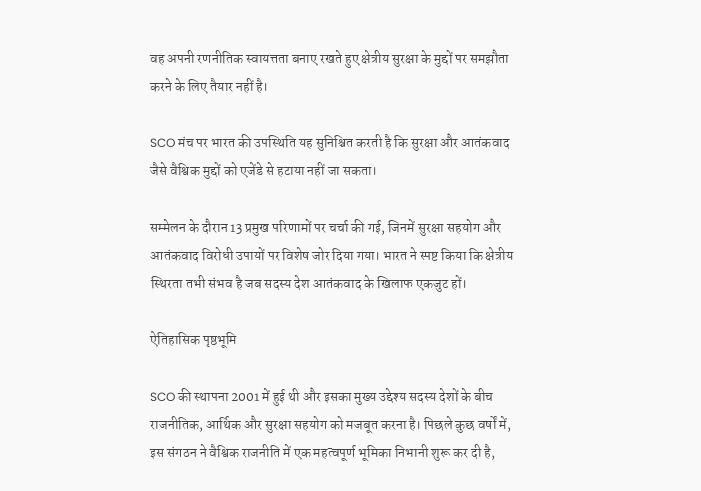वह अपनी रणनीतिक स्वायत्तता बनाए रखते हुए क्षेत्रीय सुरक्षा के मुद्दों पर समझौता करने के लिए तैयार नहीं है।

SCO मंच पर भारत की उपस्थिति यह सुनिश्चित करती है कि सुरक्षा और आतंकवाद जैसे वैश्विक मुद्दों को एजेंडे से हटाया नहीं जा सकता।

सम्मेलन के दौरान 13 प्रमुख परिणामों पर चर्चा की गई, जिनमें सुरक्षा सहयोग और आतंकवाद विरोधी उपायों पर विशेष जोर दिया गया। भारत ने स्पष्ट किया कि क्षेत्रीय स्थिरता तभी संभव है जब सदस्य देश आतंकवाद के खिलाफ एकजुट हों।

ऐतिहासिक पृष्ठभूमि

SCO की स्थापना 2001 में हुई थी और इसका मुख्य उद्देश्य सदस्य देशों के बीच राजनीतिक, आर्थिक और सुरक्षा सहयोग को मजबूत करना है। पिछले कुछ वर्षों में, इस संगठन ने वैश्विक राजनीति में एक महत्वपूर्ण भूमिका निभानी शुरू कर दी है,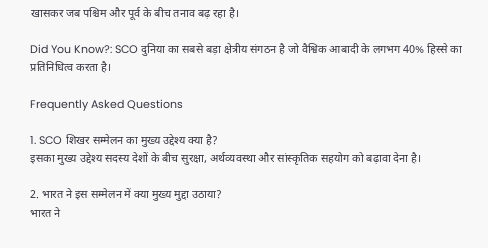खासकर जब पश्चिम और पूर्व के बीच तनाव बढ़ रहा है।

Did You Know?: SCO दुनिया का सबसे बड़ा क्षेत्रीय संगठन है जो वैश्विक आबादी के लगभग 40% हिस्से का प्रतिनिधित्व करता है।

Frequently Asked Questions

1. SCO शिखर सम्मेलन का मुख्य उद्देश्य क्या है?
इसका मुख्य उद्देश्य सदस्य देशों के बीच सुरक्षा, अर्थव्यवस्था और सांस्कृतिक सहयोग को बढ़ावा देना है।

2. भारत ने इस सम्मेलन में क्या मुख्य मुद्दा उठाया?
भारत ने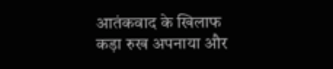आतंकवाद के खिलाफ कड़ा रुख अपनाया और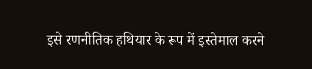इसे रणनीतिक हथियार के रूप में इस्तेमाल करने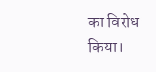का विरोध किया।